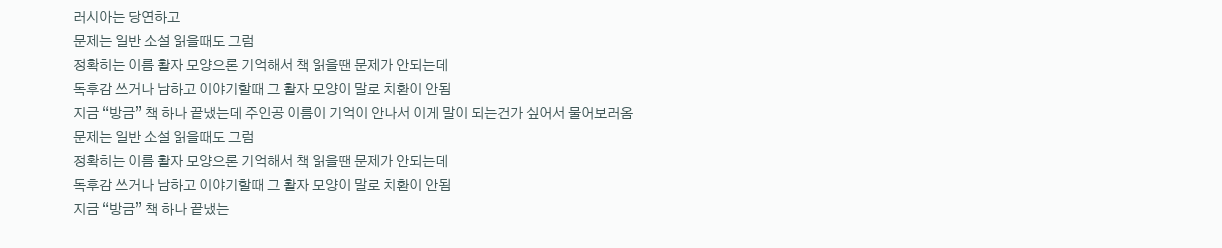러시아는 당연하고
문제는 일반 소설 읽을때도 그럼
정확히는 이름 활자 모양으론 기억해서 책 읽을땐 문제가 안되는데
독후감 쓰거나 남하고 이야기할때 그 활자 모양이 말로 치환이 안됨
지금 “방금” 책 하나 끝냈는데 주인공 이름이 기억이 안나서 이게 말이 되는건가 싶어서 물어보러옴
문제는 일반 소설 읽을때도 그럼
정확히는 이름 활자 모양으론 기억해서 책 읽을땐 문제가 안되는데
독후감 쓰거나 남하고 이야기할때 그 활자 모양이 말로 치환이 안됨
지금 “방금” 책 하나 끝냈는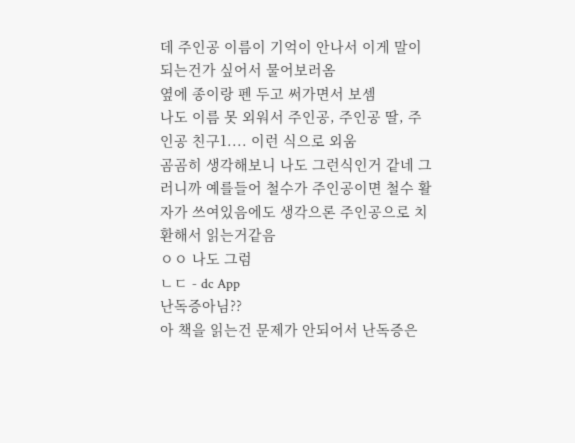데 주인공 이름이 기억이 안나서 이게 말이 되는건가 싶어서 물어보러옴
옆에 종이랑 펜 두고 써가면서 보셈
나도 이름 못 외워서 주인공, 주인공 딸, 주인공 친구1.... 이런 식으로 외움
곰곰히 생각해보니 나도 그런식인거 같네 그러니까 예를들어 철수가 주인공이면 철수 활자가 쓰여있음에도 생각으론 주인공으로 치환해서 읽는거같음
ㅇㅇ 나도 그럼
ㄴㄷ - dc App
난독증아님??
아 책을 읽는건 문제가 안되어서 난독증은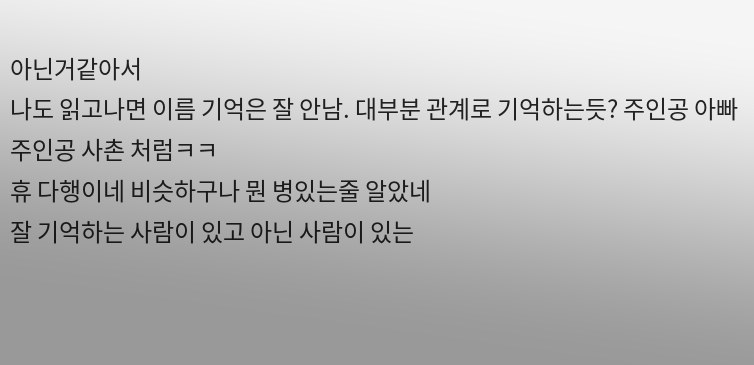아닌거같아서
나도 읽고나면 이름 기억은 잘 안남. 대부분 관계로 기억하는듯? 주인공 아빠 주인공 사촌 처럼ㅋㅋ
휴 다행이네 비슷하구나 뭔 병있는줄 알았네
잘 기억하는 사람이 있고 아닌 사람이 있는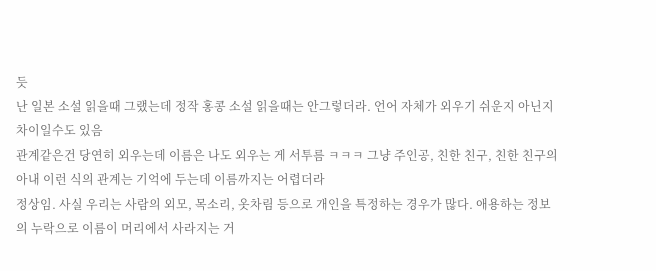듯
난 일본 소설 읽을때 그랬는데 정작 홍콩 소설 읽을때는 안그렇더라. 언어 자체가 외우기 쉬운지 아닌지 차이일수도 있음
관계같은건 당연히 외우는데 이름은 나도 외우는 게 서투름 ㅋㅋㅋ 그냥 주인공, 친한 친구, 친한 친구의 아내 이런 식의 관계는 기억에 두는데 이름까지는 어렵더라
정상임. 사실 우리는 사람의 외모, 목소리, 옷차림 등으로 개인을 특정하는 경우가 많다. 애용하는 정보의 누락으로 이름이 머리에서 사라지는 거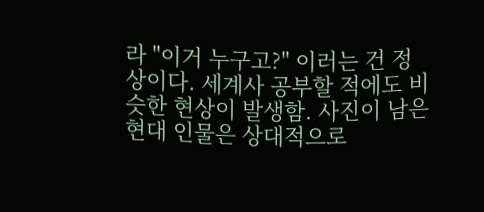라 "이거 누구고?" 이러는 건 정상이다. 세계사 공부할 적에도 비슷한 현상이 발생함. 사진이 남은 현대 인물은 상대적으로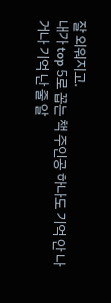잘 외워지고.
내가 top 5로 꼽는 책 주인공 하나도 기억 안 나거나 기억 난 줄 알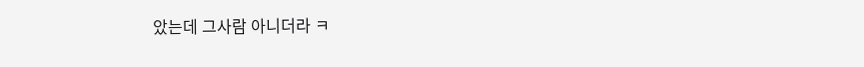았는데 그사람 아니더라 ㅋ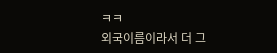ㅋㅋ
외국이름이라서 더 그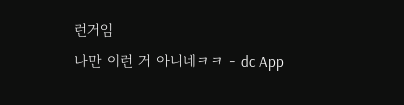런거임
나만 이런 거 아니네ㅋㅋ - dc App